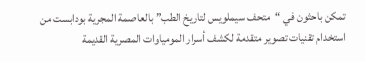تمكن باحثون في “متحف سيملويس لتاريخ الطب” بالعاصمة المجرية بودابست من استخدام تقنيات تصوير متقدمة لكشف أسرار المومياوات المصرية القديمة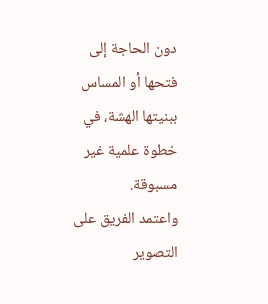دون الحاجة إلى فتحها أو المساس ببنيتها الهشة، في خطوة علمية غير مسبوقة.
واعتمد الفريق على التصوير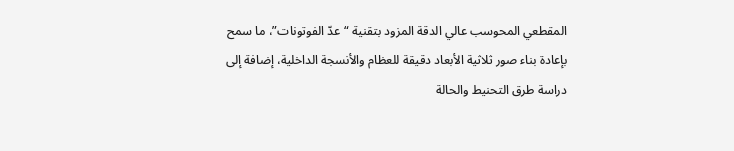المقطعي المحوسب عالي الدقة المزود بتقنية “عدّ الفوتونات”، ما سمح بإعادة بناء صور ثلاثية الأبعاد دقيقة للعظام والأنسجة الداخلية، إضافة إلى دراسة طرق التحنيط والحالة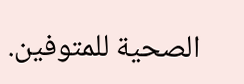الصحية للمتوفين.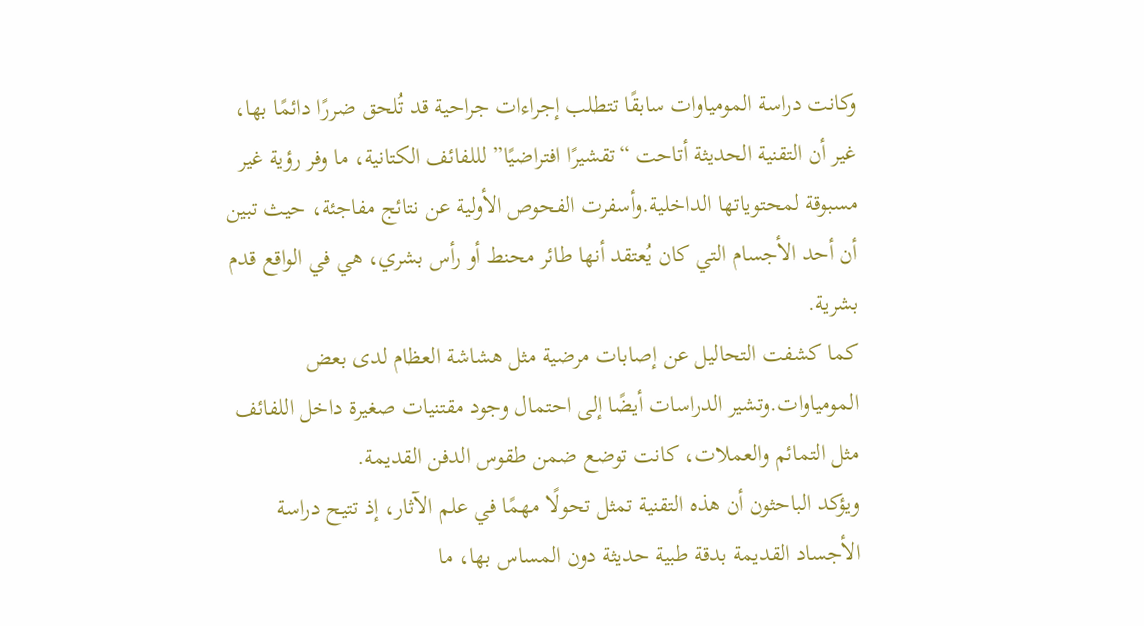وكانت دراسة المومياوات سابقًا تتطلب إجراءات جراحية قد تُلحق ضررًا دائمًا بها، غير أن التقنية الحديثة أتاحت “تقشيرًا افتراضيًا” لللفائف الكتانية، ما وفر رؤية غير مسبوقة لمحتوياتها الداخلية.وأسفرت الفحوص الأولية عن نتائج مفاجئة، حيث تبين أن أحد الأجسام التي كان يُعتقد أنها طائر محنط أو رأس بشري، هي في الواقع قدم بشرية.
كما كشفت التحاليل عن إصابات مرضية مثل هشاشة العظام لدى بعض المومياوات.وتشير الدراسات أيضًا إلى احتمال وجود مقتنيات صغيرة داخل اللفائف مثل التمائم والعملات، كانت توضع ضمن طقوس الدفن القديمة.
ويؤكد الباحثون أن هذه التقنية تمثل تحولًا مهمًا في علم الآثار، إذ تتيح دراسة الأجساد القديمة بدقة طبية حديثة دون المساس بها، ما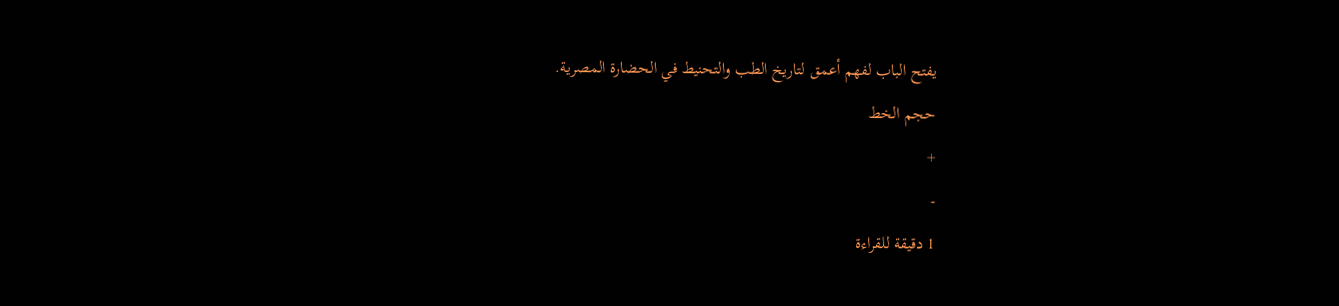يفتح الباب لفهم أعمق لتاريخ الطب والتحنيط في الحضارة المصرية.
حجم الخط
+
-
1 دقيقة للقراءة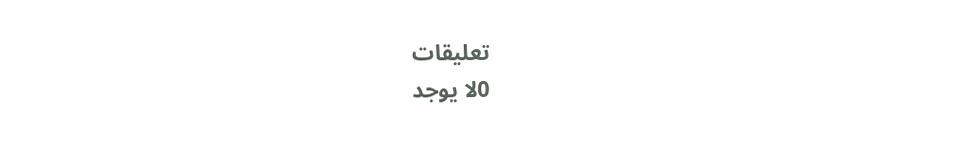تعليقات
0لا يوجد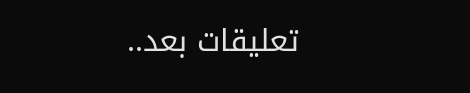تعليقات بعد..